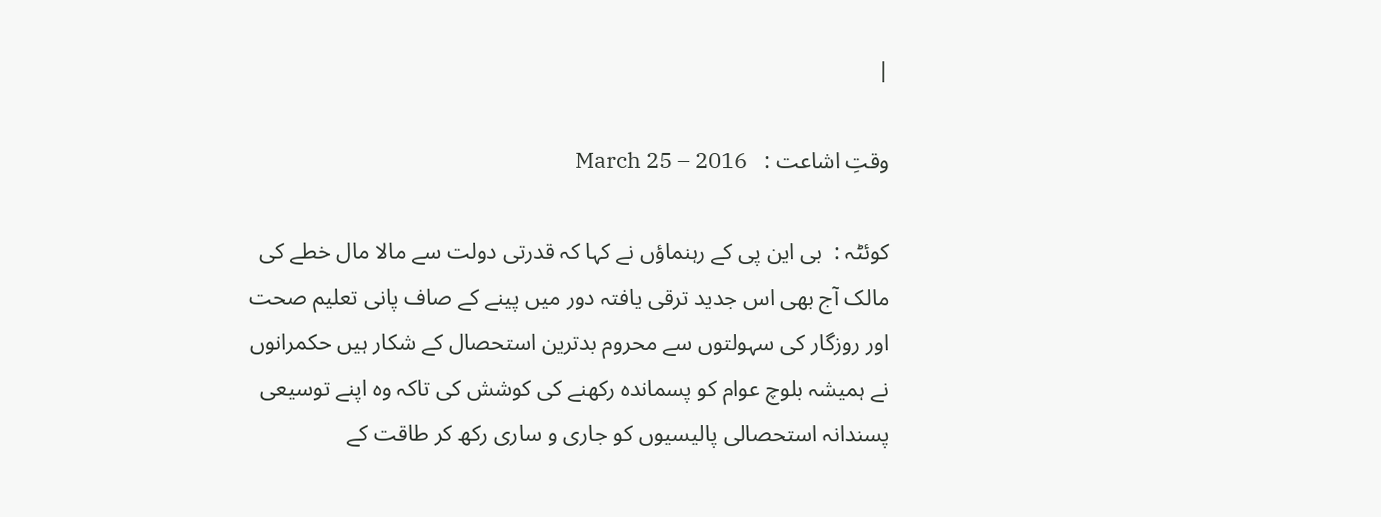|

وقتِ اشاعت :   March 25 – 2016

کوئٹہ :  بی این پی کے رہنماؤں نے کہا کہ قدرتی دولت سے مالا مال خطے کی مالک آج بھی اس جدید ترقی یافتہ دور میں پینے کے صاف پانی تعلیم صحت اور روزگار کی سہولتوں سے محروم بدترین استحصال کے شکار ہیں حکمرانوں نے ہمیشہ بلوچ عوام کو پسماندہ رکھنے کی کوشش کی تاکہ وہ اپنے توسیعی پسندانہ استحصالی پالیسیوں کو جاری و ساری رکھ کر طاقت کے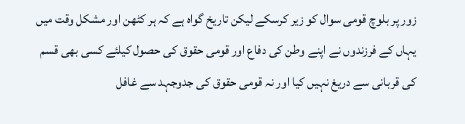زور پر بلوچ قومی سوال کو زیر کرسکے لیکن تاریخ گواہ ہے کہ ہر کٹھن اور مشکل وقت میں یہاں کے فرزندوں نے اپنے وطن کی دفاع اور قومی حقوق کی حصول کیلئے کسی بھی قسم کی قربانی سے دریغ نہیں کیا اور نہ قومی حقوق کی جدوجہد سے غافل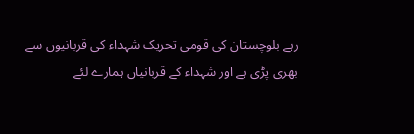رہے بلوچستان کی قومی تحریک شہداء کی قربانیوں سے بھری پڑی ہے اور شہداء کے قربانیاں ہمارے لئے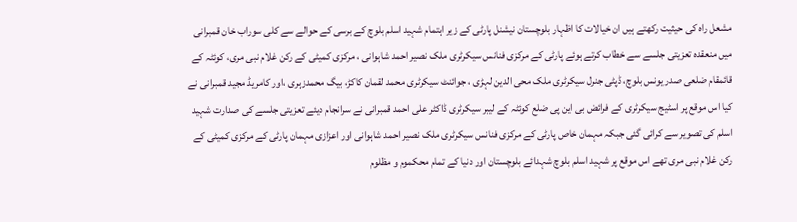مشعل راہ کی حیثیت رکھتے ہیں ان خیالات کا اظہار بلوچستان نیشنل پارٹی کے زیر اہتمام شہید اسلم بلوچ کے برسی کے حوالے سے کلی سوراب خان قمبرانی میں منعقدہ تعزیتی جلسے سے خطاب کرتے ہوئے پارٹی کے مرکزی فنانس سیکرٹری ملک نصیر احمد شاہوانی ، مرکزی کمیٹی کے رکن غلام نبی مری، کوئٹہ کے قائمقام ضلعی صدر یونس بلوچ، ڈپٹی جنرل سیکرٹری ملک محی الدین لہڑی ، جوائنٹ سیکرٹری محمد لقمان کاکڑ، بیگ محمدزہری ،اور کامریڈ مجید قمبرانی نے کیا اس موقع پر اسٹیج سیکرٹری کے فرائض بی این پی ضلع کوئٹہ کے لیبر سیکرٹری ڈاکٹر علی احمد قمبرانی نے سرانجام دیئے تعزیتی جلسے کی صدارت شہید اسلم کی تصویر سے کرائی گئی جبکہ مہمان خاص پارٹی کے مرکزی فنانس سیکرٹری ملک نصیر احمد شاہوانی اور اعزازی مہمان پارٹی کے مرکزی کمیٹی کے رکن غلام نبی مری تھے اس موقع پر شہید اسلم بلوچ شہدائے بلوچستان اور دنیا کے تمام محکموم و مظلوم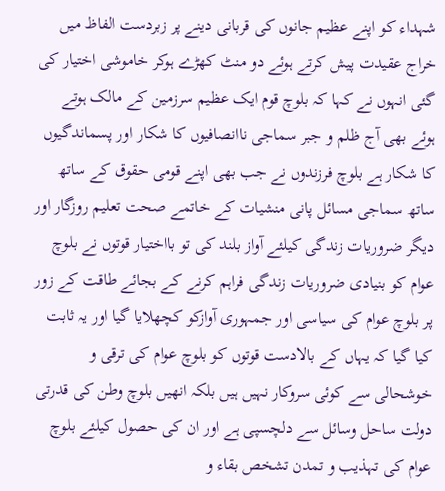شہداء کو اپنے عظیم جانوں کی قربانی دینے پر زبردست الفاظ میں خراج عقیدت پیش کرتے ہوئے دو منٹ کھڑے ہوکر خاموشی اختیار کی گئی انہوں نے کہا کہ بلوچ قوم ایک عظیم سرزمین کے مالک ہوتے ہوئے بھی آج ظلم و جبر سماجی ناانصافیوں کا شکار اور پسماندگیوں کا شکار ہے بلوچ فرزندوں نے جب بھی اپنے قومی حقوق کے ساتھ ساتھ سماجی مسائل پانی منشیات کے خاتمے صحت تعلیم روزگار اور دیگر ضروریات زندگی کیلئے آواز بلند کی تو بااختیار قوتوں نے بلوچ عوام کو بنیادی ضروریات زندگی فراہم کرنے کے بجائے طاقت کے زور پر بلوچ عوام کی سیاسی اور جمہوری آوازکو کچھلایا گیا اور یہ ثابت کیا گیا کہ یہاں کے بالادست قوتوں کو بلوچ عوام کی ترقی و خوشحالی سے کوئی سروکار نہیں ہیں بلکہ انھیں بلوچ وطن کی قدرتی دولت ساحل وسائل سے دلچسپی ہے اور ان کی حصول کیلئے بلوچ عوام کی تہذیب و تمدن تشخص بقاء و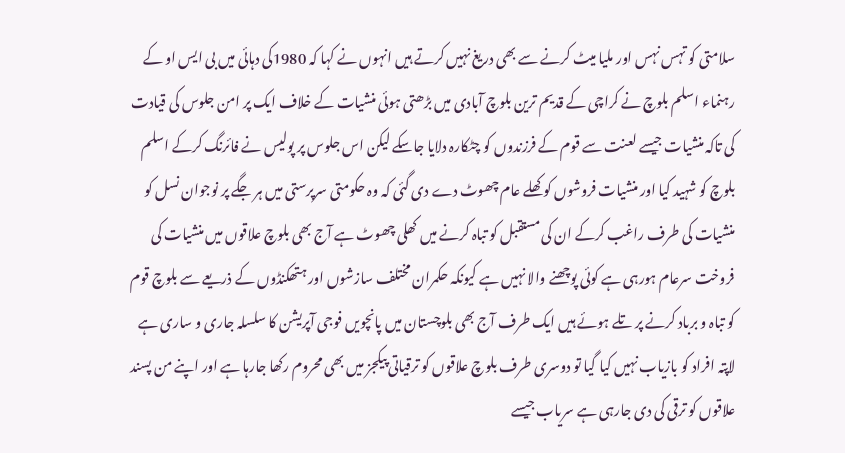سلامتی کو تہس نہس اور ملیا میٹ کرنے سے بھی دریغ نہیں کرتے ہیں انہوں نے کہا کہ 1980کی دہائی میں بی ایس او کے رہنماء اسلم بلوچ نے کراچی کے قدیم ترین بلوچ آبادی میں بڑھتی ہوئی منشیات کے خلاف ایک پر امن جلوس کی قیادت کی تاکہ منشیات جیسے لعنت سے قوم کے فرزندوں کو چٹکارہ دلایا جاسکے لیکن اس جلوس پر پولیس نے فائرنگ کرکے اسلم بلوچ کو شہید کیا اور منشیات فروشوں کو کھلے عام چھوٹ دے دی گئی کہ وہ حکومتی سرپرستی میں ہر جگے پر نوجوان نسل کو منشیات کی طرف راغب کرکے ان کی مستقبل کو تباہ کرنے میں کھلی چھوٹ ہے آج بھی بلوچ علاقوں میں منشیات کی فروخت سرعام ہورہی ہے کوئی پوچھنے والا نہیں ہے کیونکہ حکمران مختلف سازشوں اور ہتھکنڈوں کے ذریعے سے بلوچ قوم کو تباہ و برباد کرنے پر تلے ہوئے ہیں ایک طرف آج بھی بلوچستان میں پانچویں فوجی آپریشن کا سلسلہ جاری و ساری ہے لاپتہ افراد کو بازیاب نہیں کیا گیا تو دوسری طرف بلوچ علاقوں کو ترقیاتی پیکجز میں بھی محروم رکھا جارہا ہے اور اپنے من پسند علاقوں کو ترقی کی دی جارہی ہے سریاب جیسے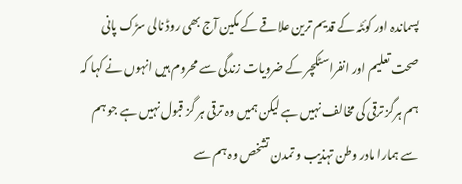پسماندہ اور کوئٹہ کے قدیم ترین علاقے کے مکین آج بھی روڈ نالی سڑک پانی صحت تعلیم اور انفراسٹکچر کے ضرویات زندگی سے محروم ہیں انہوں نے کہا کہ ہم ہرگز ترقی کی مخالف نہیں ہے لیکن ہمیں وہ ترقی ہر گز قبول نہیں ہے جو ہم سے ہمارا مادر وطن تہذیب و تمدن تشخص وہ ہم سے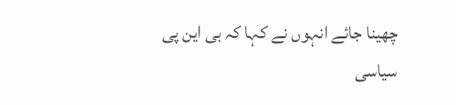چھینا جائے انہوں نے کہا کہ بی این پی سیاسی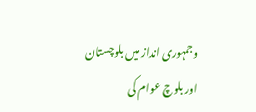وجمہوری انداز میں بلوچستان اور بلوچ عوام کی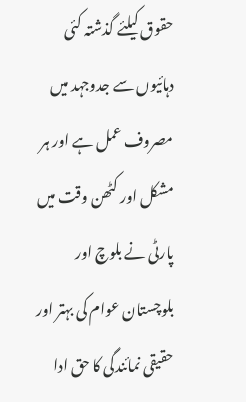حقوق کیلئے گذشتہ کئی دہائیوں سے جدوجہد میں مصروف عمل ہے اور ہر مشکل اور کٹھن وقت میں پارٹی نے بلوچ اور بلوچستان عوام کی بہتر اور حقیقی نمائندگی کا حق ادا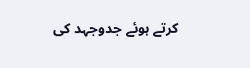کرتے ہوئے جدوجہد کی